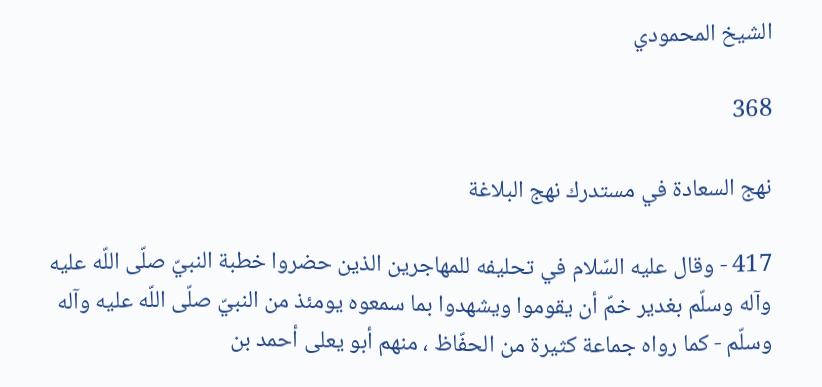الشيخ المحمودي

368

نهج السعادة في مستدرك نهج البلاغة

417 - وقال عليه السّلام في تحليفه للمهاجرين الذين حضروا خطبة النبيّ صلّى اللّه عليه وآله وسلّم بغدير خمّ أن يقوموا ويشهدوا بما سمعوه يومئذ من النبيّ صلّى اللّه عليه وآله وسلّم - كما رواه جماعة كثيرة من الحفّاظ ، منهم أبو يعلى أحمد بن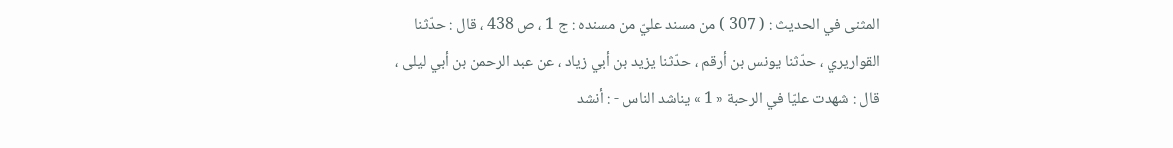المثنى في الحديث : ( 307 ) من مسند عليّ من مسنده : ج 1 ، ص 438 ، قال : حدّثنا القواريري ، حدّثنا يونس بن أرقم ، حدّثنا يزيد بن أبي زياد ، عن عبد الرحمن بن أبي ليلى ، قال : شهدت عليّا في الرحبة « 1 » يناشد الناس - : أنشد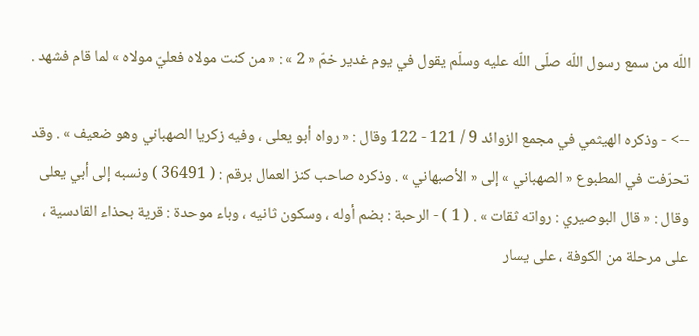اللّه من سمع رسول اللّه صلّى اللّه عليه وسلّم يقول في يوم غدير خمّ « 2 » : « من كنت مولاه فعليّ مولاه » لما قام فشهد .

--> - وذكره الهيثمي في مجمع الزوائد 9 / 121 - 122 وقال : « رواه أبو يعلى ، وفيه زكريا الصهباني وهو ضعيف » . وقد تحرّفت في المطبوع « الصهباني » إلى « الأصبهاني » . وذكره صاحب كنز العمال برقم : ( 36491 ) ونسبه إلى أبي يعلى وقال : « قال البوصيري : رواته ثقات » . ( 1 ) - الرحبة : بضم أوله ، وسكون ثانيه ، وباء موحدة : قرية بحذاء القادسية ، على مرحلة من الكوفة ، على يسار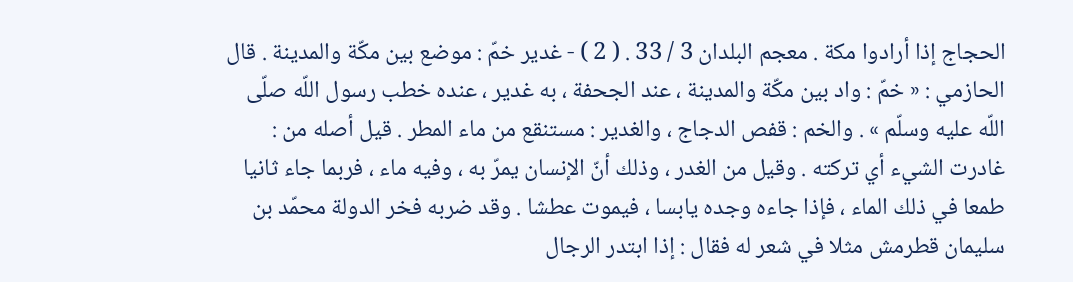الحجاج إذا أرادوا مكة . معجم البلدان 3 / 33 . ( 2 ) - غدير خمّ : موضع بين مكّة والمدينة . قال الحازمي : « خمّ : واد بين مكّة والمدينة ، عند الجحفة ، به غدير ، عنده خطب رسول اللّه صلّى اللّه عليه وسلّم » . والخم : قفص الدجاج ، والغدير : مستنقع من ماء المطر . قيل أصله من : غادرت الشيء أي تركته . وقيل من الغدر ، وذلك أنّ الإنسان يمرّ به ، وفيه ماء ، فربما جاء ثانيا طمعا في ذلك الماء ، فإذا جاءه وجده يابسا ، فيموت عطشا . وقد ضربه فخر الدولة محمّد بن سليمان قطرمش مثلا في شعر له فقال : إذا ابتدر الرجال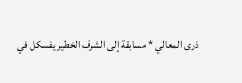ذرى المعالي * مسابقة إلى الشرف الخطير يفسكل في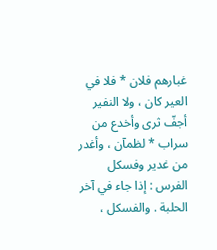غبارهم فلان * فلا في العير كان ، ولا النفير أجفّ ثرى وأخدع من سراب * لظمآن ، وأغدر من غدير وفسكل الفرس : إذا جاء في آخر الحلبة . والفسكل ،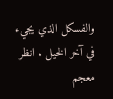والفسكل الذي يجيء في آخر الخيل . انظر معجم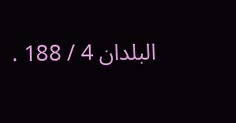البلدان 4 / 188 .